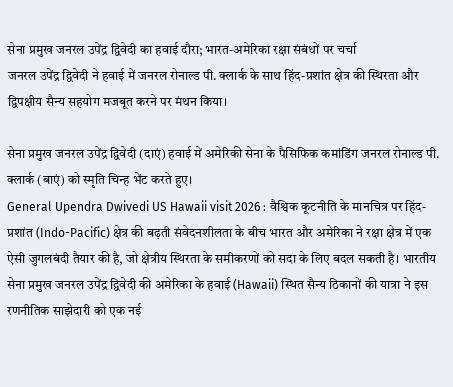सेना प्रमुख जनरल उपेंद्र द्विवेदी का हवाई दौरा; भारत-अमेरिका रक्षा संबंधों पर चर्चा
जनरल उपेंद्र द्विवेदी ने हवाई में जनरल रोनाल्ड पी. क्लार्क के साथ हिंद-प्रशांत क्षेत्र की स्थिरता और द्विपक्षीय सैन्य सहयोग मजबूत करने पर मंथन किया।

सेना प्रमुख जनरल उपेंद्र द्विवेदी (दाएं) हवाई में अमेरिकी सेना के पैसिफिक कमांडिंग जनरल रोनाल्ड पी. क्लार्क (बाएं) को स्मृति चिन्ह भेंट करते हुए।
General Upendra Dwivedi US Hawaii visit 2026 : वैश्विक कूटनीति के मानचित्र पर हिंद-प्रशांत (Indo-Pacific) क्षेत्र की बढ़ती संवेदनशीलता के बीच भारत और अमेरिका ने रक्षा क्षेत्र में एक ऐसी जुगलबंदी तैयार की है, जो क्षेत्रीय स्थिरता के समीकरणों को सदा के लिए बदल सकती है। भारतीय सेना प्रमुख जनरल उपेंद्र द्विवेदी की अमेरिका के हवाई (Hawaii) स्थित सैन्य ठिकानों की यात्रा ने इस रणनीतिक साझेदारी को एक नई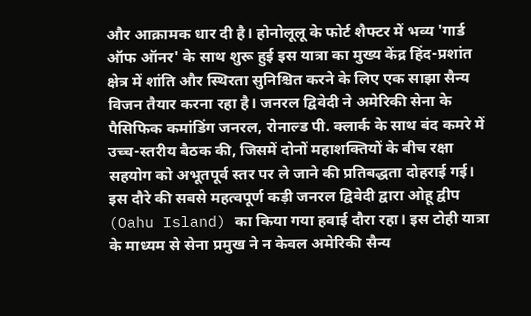और आक्रामक धार दी है। होनोलूलू के फोर्ट शैफ्टर में भव्य 'गार्ड ऑफ ऑनर' के साथ शुरू हुई इस यात्रा का मुख्य केंद्र हिंद-प्रशांत क्षेत्र में शांति और स्थिरता सुनिश्चित करने के लिए एक साझा सैन्य विजन तैयार करना रहा है। जनरल द्विवेदी ने अमेरिकी सेना के पैसिफिक कमांडिंग जनरल, रोनाल्ड पी. क्लार्क के साथ बंद कमरे में उच्च-स्तरीय बैठक की, जिसमें दोनों महाशक्तियों के बीच रक्षा सहयोग को अभूतपूर्व स्तर पर ले जाने की प्रतिबद्धता दोहराई गई।
इस दौरे की सबसे महत्वपूर्ण कड़ी जनरल द्विवेदी द्वारा ओहू द्वीप (Oahu Island) का किया गया हवाई दौरा रहा। इस टोही यात्रा के माध्यम से सेना प्रमुख ने न केवल अमेरिकी सैन्य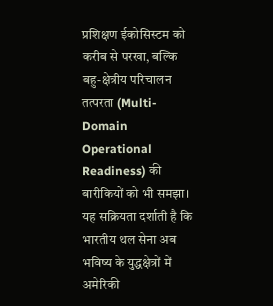प्रशिक्षण ईकोसिस्टम को करीब से परखा, बल्कि बहु-क्षेत्रीय परिचालन तत्परता (Multi-Domain Operational Readiness) की बारीकियों को भी समझा। यह सक्रियता दर्शाती है कि भारतीय थल सेना अब भविष्य के युद्धक्षेत्रों में अमेरिकी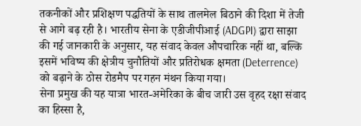तकनीकों और प्रशिक्षण पद्धतियों के साथ तालमेल बिठाने की दिशा में तेजी से आगे बढ़ रही है। भारतीय सेना के एडीजीपीआई (ADGPI) द्वारा साझा की गई जानकारी के अनुसार, यह संवाद केवल औपचारिक नहीं था, बल्कि इसमें भविष्य की क्षेत्रीय चुनौतियों और प्रतिरोधक क्षमता (Deterrence) को बढ़ाने के ठोस रोडमैप पर गहन मंथन किया गया।
सेना प्रमुख की यह यात्रा भारत-अमेरिका के बीच जारी उस वृहद रक्षा संवाद का हिस्सा है,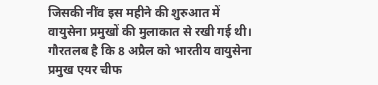जिसकी नींव इस महीने की शुरुआत में वायुसेना प्रमुखों की मुलाकात से रखी गई थी। गौरतलब है कि 8 अप्रैल को भारतीय वायुसेना प्रमुख एयर चीफ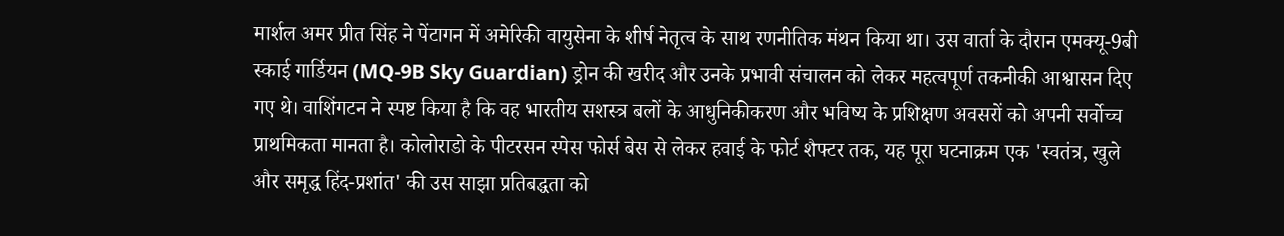मार्शल अमर प्रीत सिंह ने पेंटागन में अमेरिकी वायुसेना के शीर्ष नेतृत्व के साथ रणनीतिक मंथन किया था। उस वार्ता के दौरान एमक्यू-9बी स्काई गार्डियन (MQ-9B Sky Guardian) ड्रोन की खरीद और उनके प्रभावी संचालन को लेकर महत्वपूर्ण तकनीकी आश्वासन दिए गए थे। वाशिंगटन ने स्पष्ट किया है कि वह भारतीय सशस्त्र बलों के आधुनिकीकरण और भविष्य के प्रशिक्षण अवसरों को अपनी सर्वोच्च प्राथमिकता मानता है। कोलोराडो के पीटरसन स्पेस फोर्स बेस से लेकर हवाई के फोर्ट शैफ्टर तक, यह पूरा घटनाक्रम एक 'स्वतंत्र, खुले और समृद्ध हिंद-प्रशांत' की उस साझा प्रतिबद्धता को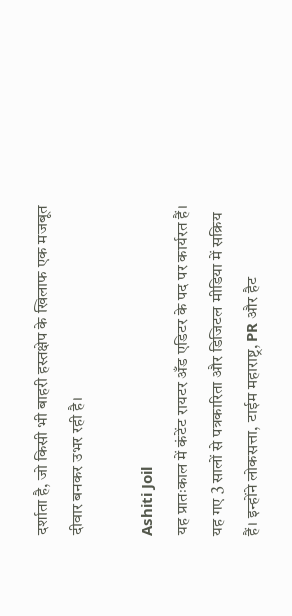दर्शाता है, जो किसी भी बाहरी हस्तक्षेप के खिलाफ एक मजबूत दीवार बनकर उभर रही है।

Ashiti Joil
यह प्रातःकाल में कंटेंट रायटर अँड एडिटर के पद पर कार्यरत हैं। यह गए 3 सालों से पत्रकारिता और डिजिटल मीडिया में सक्रिय हैं। इन्होंने लोकसत्ता, टाईम महाराष्ट्र, PR और हैट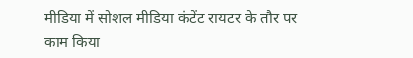मीडिया में सोशल मीडिया कंटेंट रायटर के तौर पर काम किया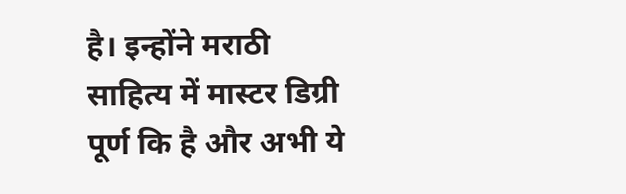है। इन्होंने मराठी साहित्य में मास्टर डिग्री पूर्ण कि है और अभी ये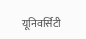यूनिवर्सिटी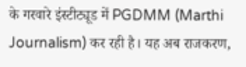के गरवारे इंस्टीट्यूड में PGDMM (Marthi Journalism) कर रही है। यह अब राजकरण,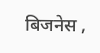बिजनेस ,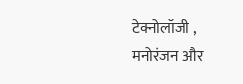टेक्नोलॉजी , मनोरंजन और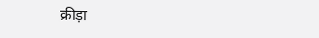क्रीड़ा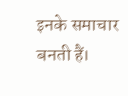इनके समाचार बनती हैं।